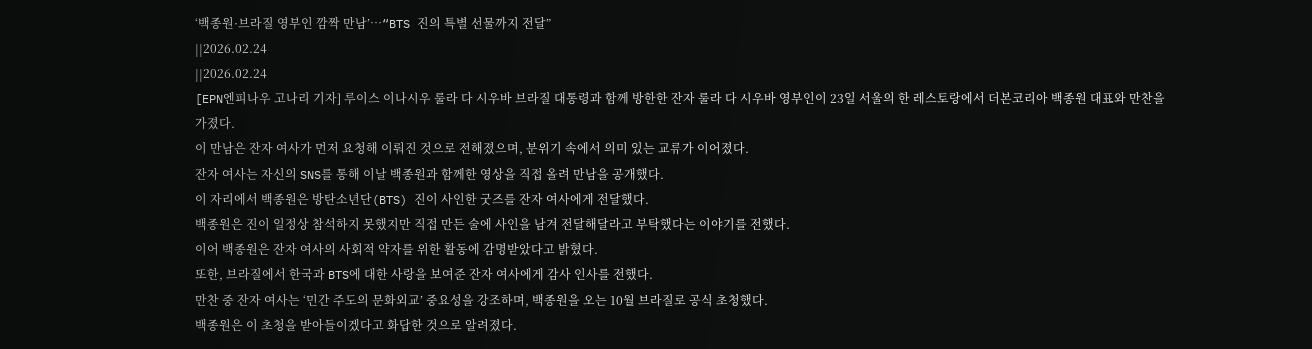‘백종원·브라질 영부인 깜짝 만남’…“BTS 진의 특별 선물까지 전달”
||2026.02.24
||2026.02.24
[EPN엔피나우 고나리 기자] 루이스 이나시우 룰라 다 시우바 브라질 대통령과 함께 방한한 잔자 룰라 다 시우바 영부인이 23일 서울의 한 레스토랑에서 더본코리아 백종원 대표와 만찬을 가졌다.
이 만남은 잔자 여사가 먼저 요청해 이뤄진 것으로 전해졌으며, 분위기 속에서 의미 있는 교류가 이어졌다.
잔자 여사는 자신의 SNS를 통해 이날 백종원과 함께한 영상을 직접 올려 만남을 공개했다.
이 자리에서 백종원은 방탄소년단(BTS) 진이 사인한 굿즈를 잔자 여사에게 전달했다.
백종원은 진이 일정상 참석하지 못했지만 직접 만든 술에 사인을 남겨 전달해달라고 부탁했다는 이야기를 전했다.
이어 백종원은 잔자 여사의 사회적 약자를 위한 활동에 감명받았다고 밝혔다.
또한, 브라질에서 한국과 BTS에 대한 사랑을 보여준 잔자 여사에게 감사 인사를 전했다.
만찬 중 잔자 여사는 ‘민간 주도의 문화외교’ 중요성을 강조하며, 백종원을 오는 10월 브라질로 공식 초청했다.
백종원은 이 초청을 받아들이겠다고 화답한 것으로 알려졌다.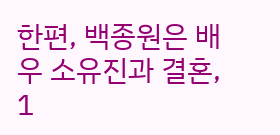한편, 백종원은 배우 소유진과 결혼, 1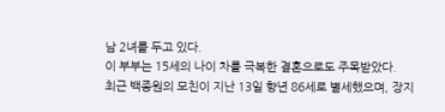남 2녀를 두고 있다.
이 부부는 15세의 나이 차를 극복한 결혼으로도 주목받았다.
최근 백종원의 모친이 지난 13일 향년 86세로 별세했으며, 장지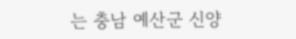는 충남 예산군 신양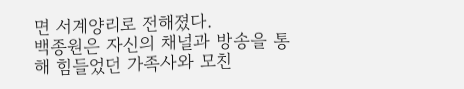면 서계양리로 전해졌다.
백종원은 자신의 채널과 방송을 통해 힘들었던 가족사와 모친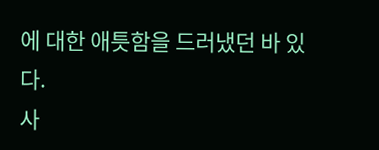에 대한 애틋함을 드러냈던 바 있다.
사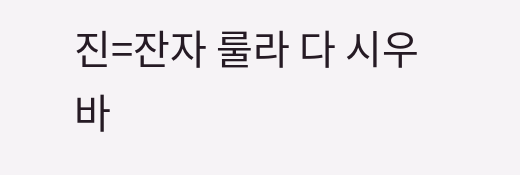진=잔자 룰라 다 시우바